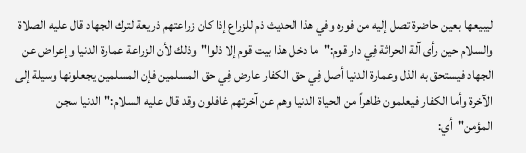ليبيعها بعين حاضرة تصل إليه من فوره وفي هذا الحديث ذم للزراع إذا كان زراعتهم ذريعة لترك الجهاد قال عليه الصلاة والسلام حين رأى آلة الحراثة فِي دار قوم:"ما دخل هذا بيت قوم إلا ذلوا"وذلك لأن الزراعة عمارة الدنيا وإعراض عن الجهاد فيستحق به الذل وعمارة الدنيا أصل فِي حق الكفار عارض فِي حق المسلمين فإن المسلمين يجعلونها وسيلة إلى الآخرة وأما الكفار فيعلمون ظاهراً من الحياة الدنيا وهم عن آخرتهم غافلون وقد قال عليه السلام:"الدنيا سجن المؤمن"أي: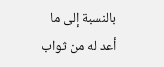بالنسبة إلى ما أعد له من ثواب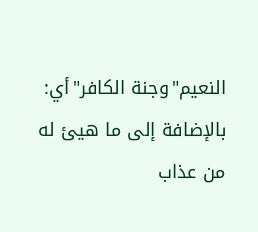النعيم"وجنة الكافر"أي: بالإضافة إلى ما هيئ له من عذاب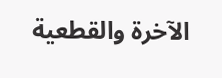الآخرة والقطعية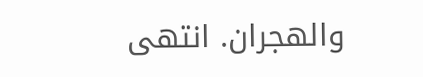والهجران. انتهى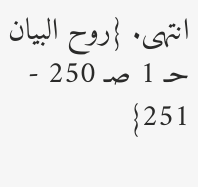انتهى. {روح البيان حـ 1 صـ 250 - 251}